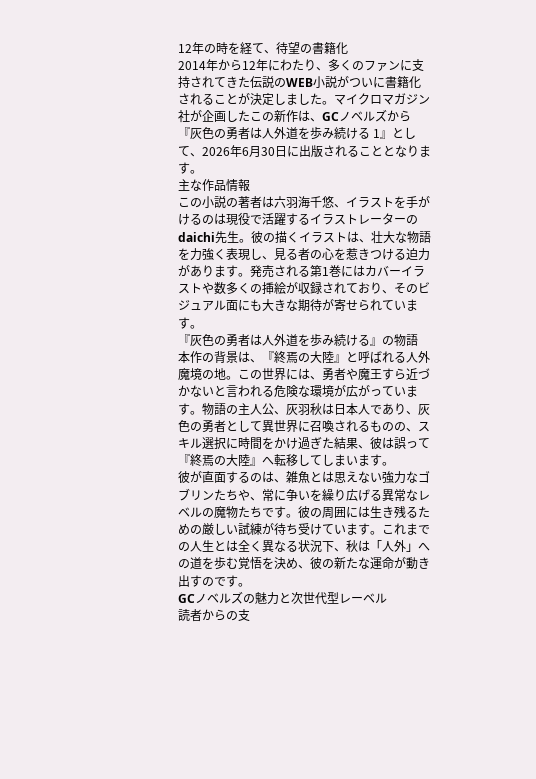12年の時を経て、待望の書籍化
2014年から12年にわたり、多くのファンに支持されてきた伝説のWEB小説がついに書籍化されることが決定しました。マイクロマガジン社が企画したこの新作は、GCノベルズから『灰色の勇者は人外道を歩み続ける 1』として、2026年6月30日に出版されることとなります。
主な作品情報
この小説の著者は六羽海千悠、イラストを手がけるのは現役で活躍するイラストレーターのdaichi先生。彼の描くイラストは、壮大な物語を力強く表現し、見る者の心を惹きつける迫力があります。発売される第1巻にはカバーイラストや数多くの挿絵が収録されており、そのビジュアル面にも大きな期待が寄せられています。
『灰色の勇者は人外道を歩み続ける』の物語
本作の背景は、『終焉の大陸』と呼ばれる人外魔境の地。この世界には、勇者や魔王すら近づかないと言われる危険な環境が広がっています。物語の主人公、灰羽秋は日本人であり、灰色の勇者として異世界に召喚されるものの、スキル選択に時間をかけ過ぎた結果、彼は誤って『終焉の大陸』へ転移してしまいます。
彼が直面するのは、雑魚とは思えない強力なゴブリンたちや、常に争いを繰り広げる異常なレベルの魔物たちです。彼の周囲には生き残るための厳しい試練が待ち受けています。これまでの人生とは全く異なる状況下、秋は「人外」への道を歩む覚悟を決め、彼の新たな運命が動き出すのです。
GCノベルズの魅力と次世代型レーベル
読者からの支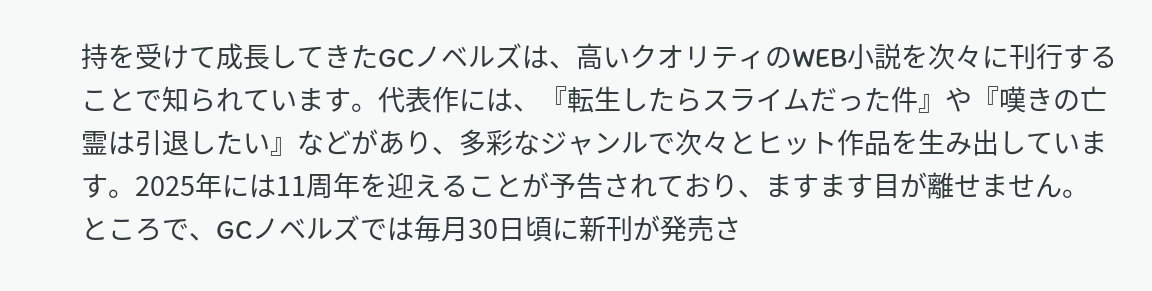持を受けて成長してきたGCノベルズは、高いクオリティのWEB小説を次々に刊行することで知られています。代表作には、『転生したらスライムだった件』や『嘆きの亡霊は引退したい』などがあり、多彩なジャンルで次々とヒット作品を生み出しています。2025年には11周年を迎えることが予告されており、ますます目が離せません。
ところで、GCノベルズでは毎月30日頃に新刊が発売さ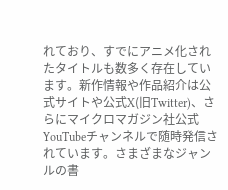れており、すでにアニメ化されたタイトルも数多く存在しています。新作情報や作品紹介は公式サイトや公式X(旧Twitter)、さらにマイクロマガジン社公式YouTubeチャンネルで随時発信されています。さまざまなジャンルの書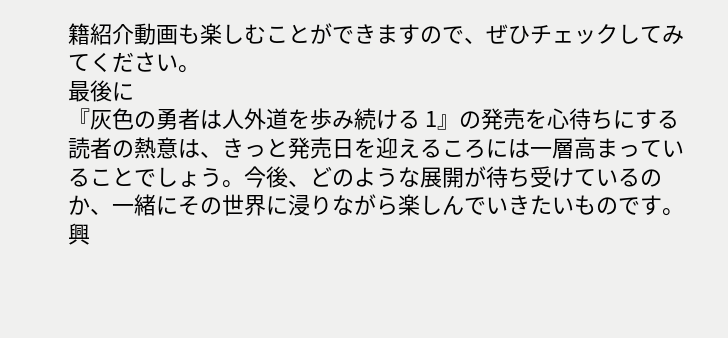籍紹介動画も楽しむことができますので、ぜひチェックしてみてください。
最後に
『灰色の勇者は人外道を歩み続ける 1』の発売を心待ちにする読者の熱意は、きっと発売日を迎えるころには一層高まっていることでしょう。今後、どのような展開が待ち受けているのか、一緒にその世界に浸りながら楽しんでいきたいものです。興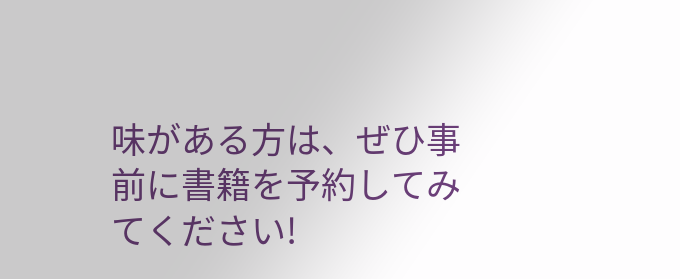味がある方は、ぜひ事前に書籍を予約してみてください!